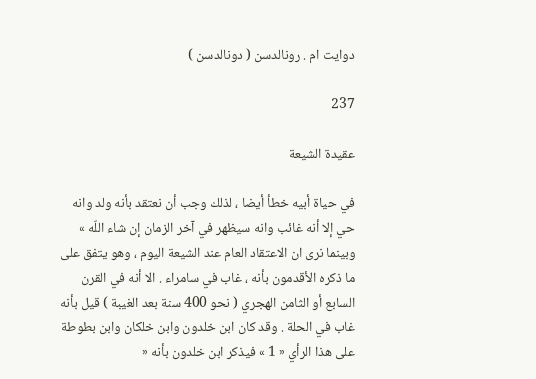دوايت ام . رونالدسن ( دونالدسن )

237

عقيدة الشيعة

في حياة أبيه خطأ أيضا ، لذلك وجب أن نعتقد بأنه ولد وانه حي إلا أنه غائب وانه سيظهر في آخر الزمان إن شاء اللّه » وبينما نرى ان الاعتقاد العام عند الشيعة اليوم ، وهو يتفق على ما ذكره الأقدمون بأنه ، غاب في سامراء . الا أنه في القرن السابع أو الثامن الهجري ( نحو 400 سنة بعد الغيبة ) قيل بأنه غاب في الحلة . وقد كان ابن خلدون وابن خلكان وابن بطوطة على هذا الرأي « 1 » فيذكر ابن خلدون بأنه «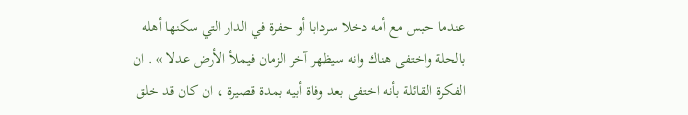عندما حبس مع أمه دخلا سردابا أو حفرة في الدار التي سكنها أهله بالحلة واختفى هناك وانه سيظهر آخر الزمان فيملأ الأرض عدلا » . ان الفكرة القائلة بأنه اختفى بعد وفاة أبيه بمدة قصيرة ، ان كان قد خلق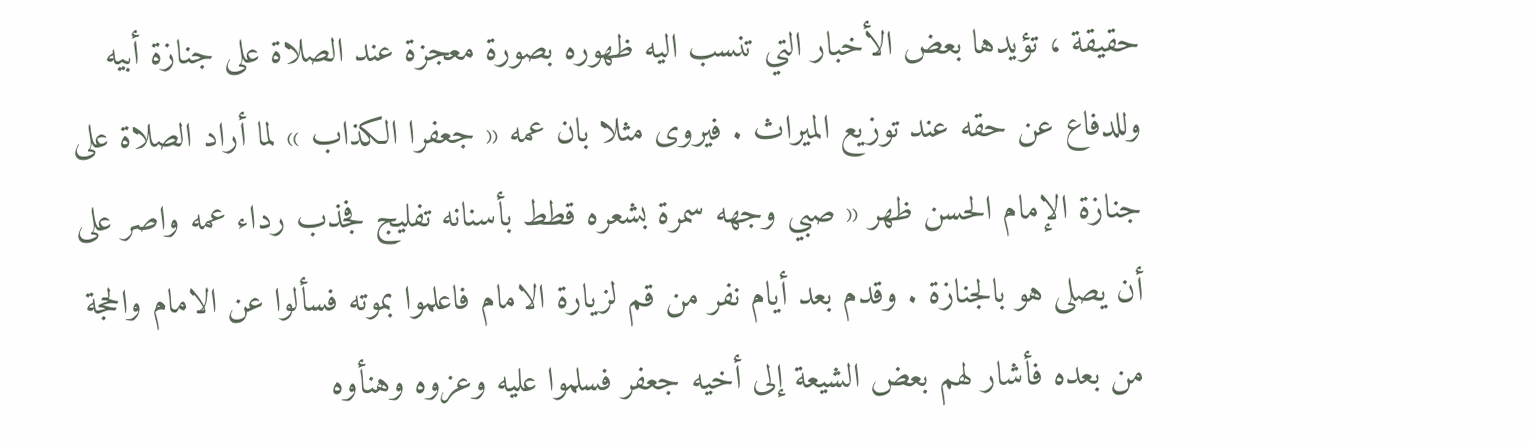حقيقة ، تؤيدها بعض الأخبار التي تنسب اليه ظهوره بصورة معجزة عند الصلاة على جنازة أبيه وللدفاع عن حقه عند توزيع الميراث . فيروى مثلا بان عمه « جعفرا الكذاب » لما أراد الصلاة على جنازة الإمام الحسن ظهر « صبي وجهه سمرة بشعره قطط بأسنانه تفليج فجذب رداء عمه واصر على أن يصلى هو بالجنازة . وقدم بعد أيام نفر من قم لزيارة الامام فاعلموا بموته فسألوا عن الامام والحجة من بعده فأشار لهم بعض الشيعة إلى أخيه جعفر فسلموا عليه وعزوه وهنأوه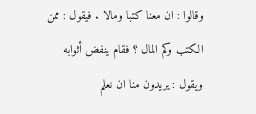وقالوا : ان معنا كتبا ومالا . فيقول : ممن الكتب وكم المال ؟ فقام ينفض أثوابه ويقول : يريدون منا ان نعلم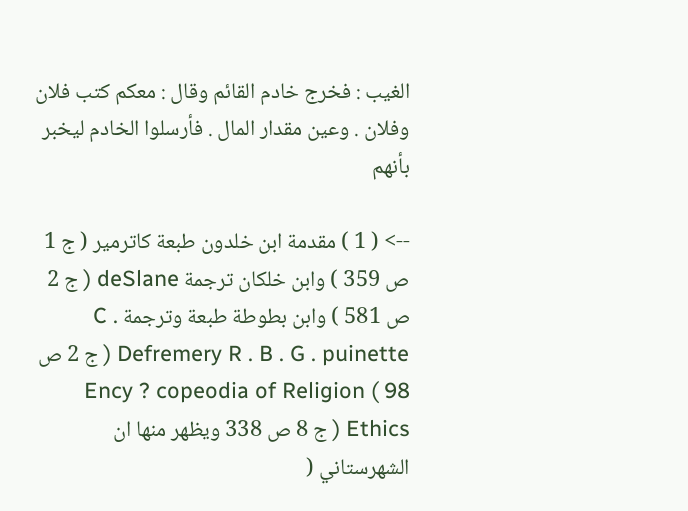الغيب : فخرج خادم القائم وقال : معكم كتب فلان وفلان . وعين مقدار المال . فأرسلوا الخادم ليخبر بأنهم

--> ( 1 ) مقدمة ابن خلدون طبعة كاترمير ( ج 1 ص 359 ) وابن خلكان ترجمة deSlane ( ج 2 ص 581 ) وابن بطوطة طبعة وترجمة C . Defremery R . B . G . puinette ( ج 2 ص 98 ) Ency ? copeodia of Religion Ethics ( ج 8 ص 338 ويظهر منها ان الشهرستاني (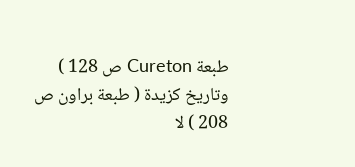طبعة Cureton ص 128 ) وتاريخ كزيدة ( طبعة براون ص 208 ) لا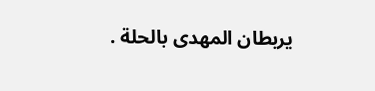يربطان المهدى بالحلة .